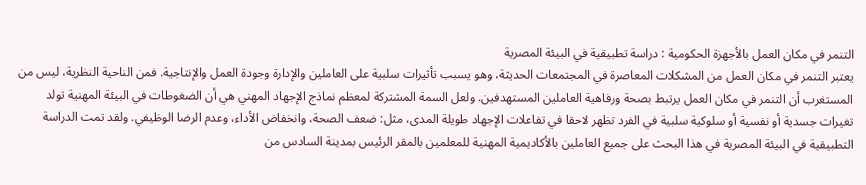التنمر في مكان العمل بالأجهزة الحكومية : دراسة تطبيقية في البيئة المصرية
يعتبر التنمر في مكان العمل من المشكلات المعاصرة في المجتمعات الحديثة، وهو يسبب تأثيرات سلبية على العاملين والإدارة وجودة العمل والإنتاجية. فمن الناحية النظرية، ليس من المستغرب أن التنمر في مكان العمل يرتبط بصحة ورفاهية العاملين المستهدفين. ولعل السمة المشتركة لمعظم نماذج الإجهاد المهني هي أن الضغوطات في البيئة المهنية تولد تغيرات جسدية أو نفسية أو سلوكية سلبية في الفرد تظهر لاحقا في تفاعلات الإجهاد طويلة المدى، مثل: ضعف الصحة، وانخفاض الأداء، وعدم الرضا الوظيفي. ولقد تمت الدراسة التطبيقية في البيئة المصرية في هذا البحث على جميع العاملين بالأكاديمية المهنية للمعلمين بالمقر الرئيس بمدينة السادس من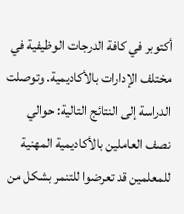أكتوبر في كافة الدرجات الوظيفية في مختلف الإدارات بالأكاديمية. وتوصلت الدراسة إلى النتائج التالية: حوالي نصف العاملين بالأكاديمية المهنية للمعلمين قد تعرضوا للتنمر بشكل من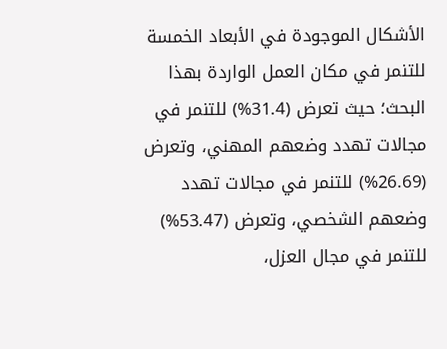الأشكال الموجودة في الأبعاد الخمسة للتنمر في مكان العمل الواردة بهذا البحث؛ حيث تعرض (31.4%) للتنمر في مجالات تهدد وضعهم المهني، وتعرض (26.69%) للتنمر في مجالات تهدد وضعهم الشخصي، وتعرض (53.47%) للتنمر في مجال العزل،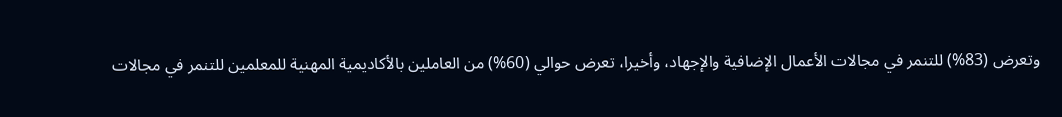وتعرض (83%) للتنمر في مجالات الأعمال الإضافية والإجهاد، وأخيرا، تعرض حوالي (60%) من العاملين بالأكاديمية المهنية للمعلمين للتنمر في مجالات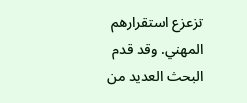تزعزع استقرارهم المهني. وقد قدم البحث العديد من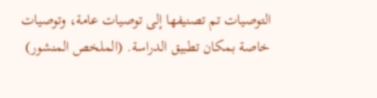التوصيات تم تصنيفها إلى توصيات عامة، وتوصيات خاصة بمكان تطبيق الدراسة. (الملخص المنشور)